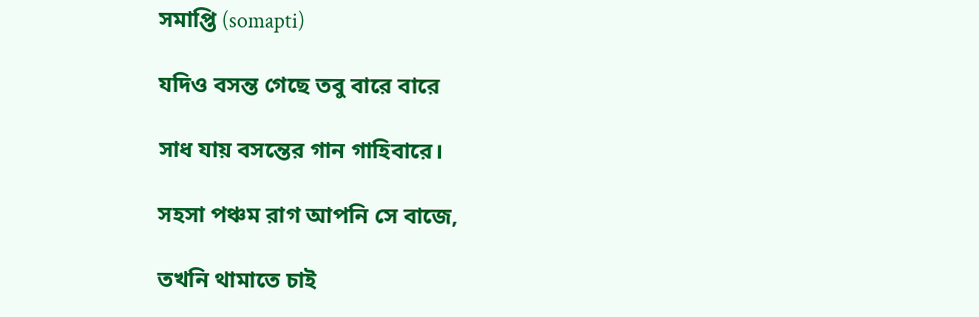সমাপ্তি (somapti)

যদিও বসন্ত গেছে তবু বারে বারে

সাধ যায় বসন্তের গান গাহিবারে।

সহসা পঞ্চম রাগ আপনি সে বাজে,

তখনি থামাতে চাই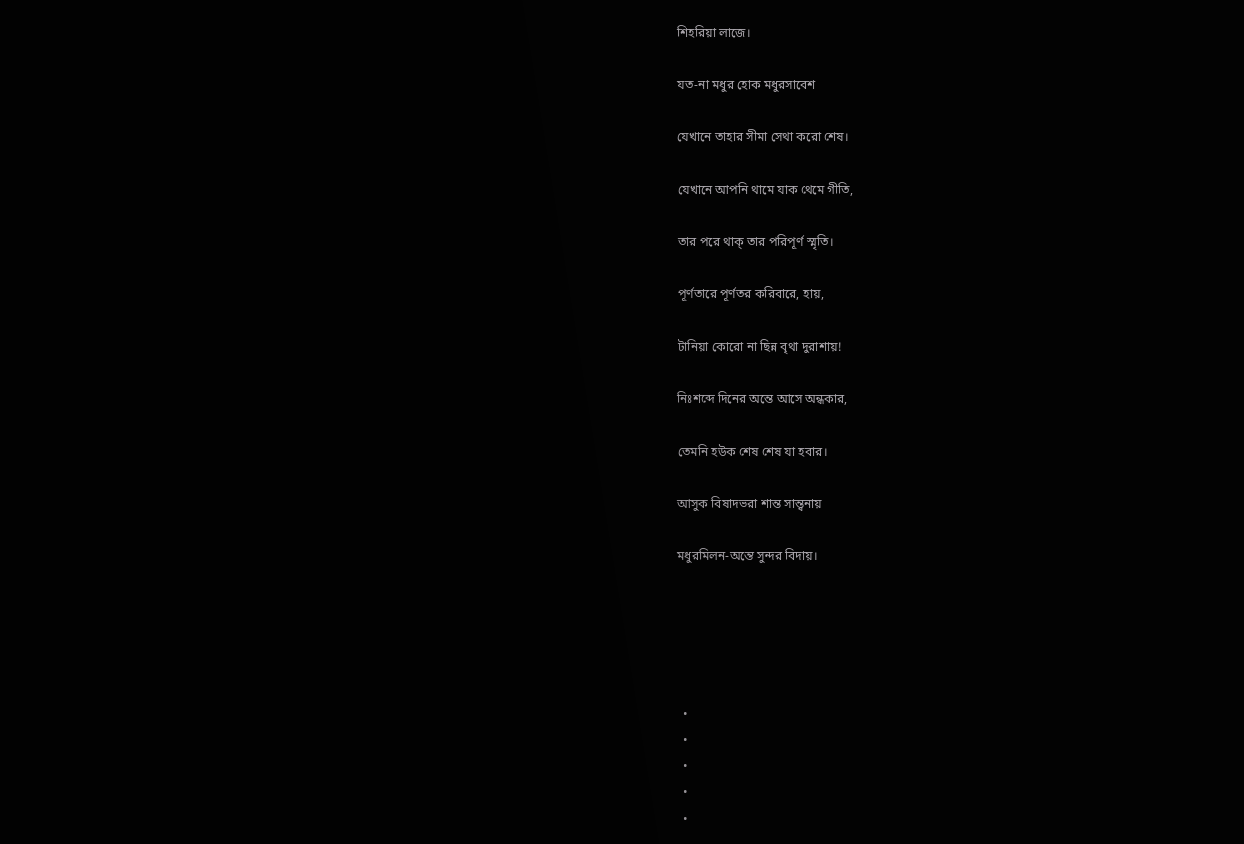শিহরিয়া লাজে।

যত-না মধুর হোক মধুরসাবেশ

যেখানে তাহার সীমা সেথা করো শেষ।

যেখানে আপনি থামে যাক থেমে গীতি,

তার পরে থাক্‌ তার পরিপূর্ণ স্মৃতি।

পূর্ণতারে পূর্ণতর করিবারে, হায়,

টানিয়া কোরো না ছিন্ন বৃথা দুরাশায়!

নিঃশব্দে দিনের অন্তে আসে অন্ধকার,

তেমনি হউক শেষ শেষ যা হবার।

আসুক বিষাদভরা শান্ত সান্ত্বনায়

মধুরমিলন-অন্তে সুন্দর বিদায়।





  •
  •
  •
  •
  •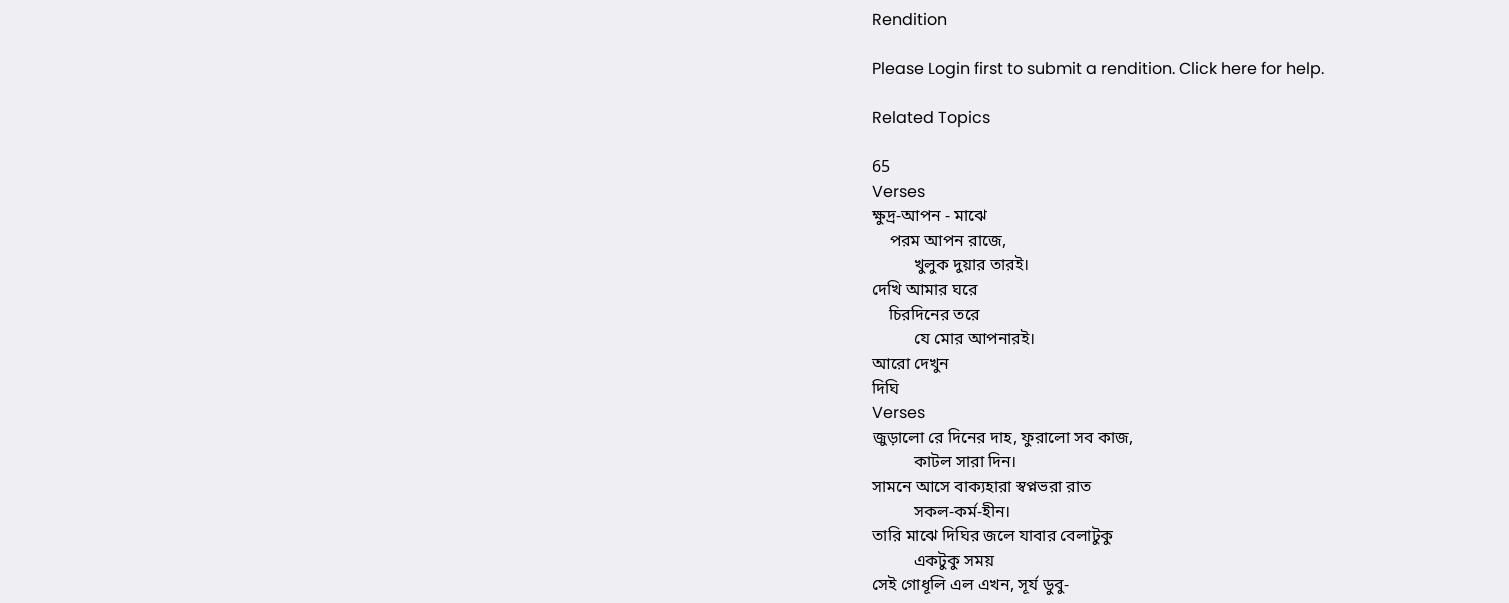Rendition

Please Login first to submit a rendition. Click here for help.

Related Topics

65
Verses
ক্ষুদ্র-আপন - মাঝে
    পরম আপন রাজে,
          খুলুক দুয়ার তারই।
দেখি আমার ঘরে
    চিরদিনের তরে
          যে মোর আপনারই।
আরো দেখুন
দিঘি
Verses
জুড়ালো রে দিনের দাহ, ফুরালো সব কাজ,
          কাটল সারা দিন।
সামনে আসে বাক্যহারা স্বপ্নভরা রাত
          সকল-কর্ম-হীন।
তারি মাঝে দিঘির জলে যাবার বেলাটুকু
          একটুকু সময়
সেই গোধূলি এল এখন, সূর্য ডুবু-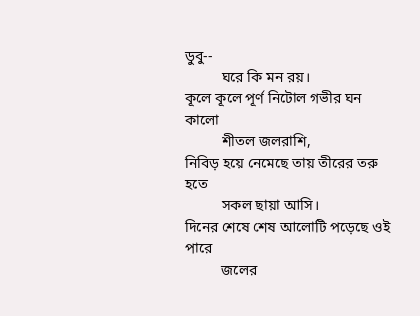ডুবু--
          ঘরে কি মন রয়।
কূলে কূলে পূর্ণ নিটোল গভীর ঘন কালো
          শীতল জলরাশি,
নিবিড় হয়ে নেমেছে তায় তীরের তরু হতে
          সকল ছায়া আসি।
দিনের শেষে শেষ আলোটি পড়েছে ওই পারে
          জলের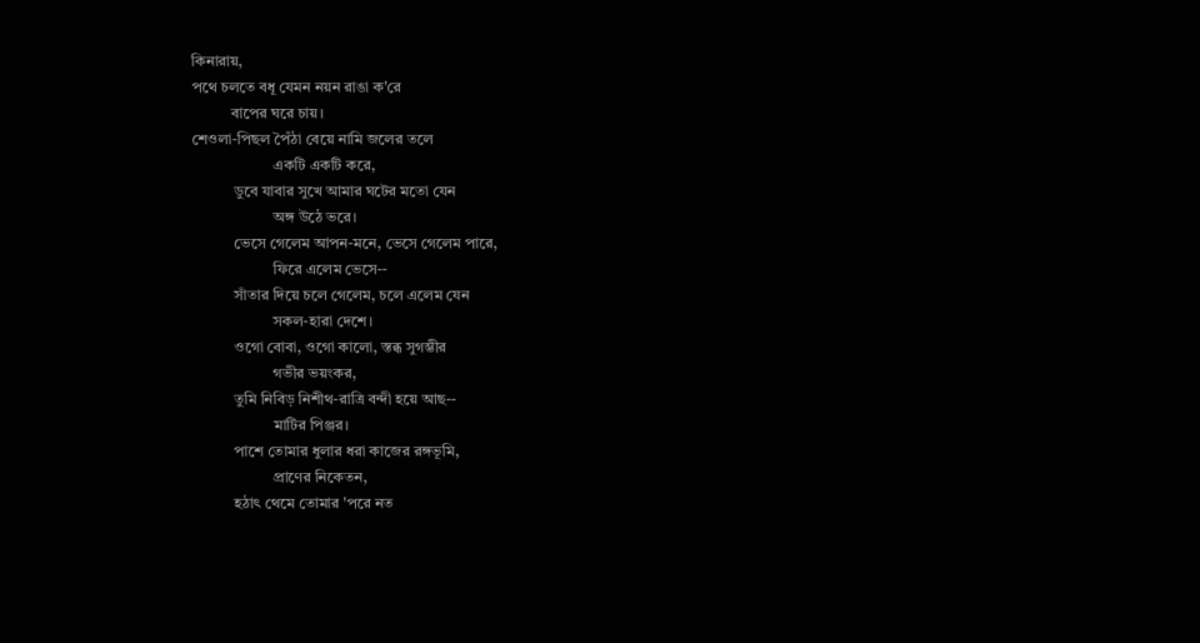কিনারায়,
পথে চলতে বধূ যেমন নয়ন রাঙা ক'রে
          বাপের ঘরে চায়।
শেওলা-পিছল পৈঁঠা বেয়ে নামি জলের তলে
                     একটি একটি করে,
           ডুবে যাবার সুখে আমার ঘটের মতো যেন
                     অঙ্গ উঠে ভরে।
           ভেসে গেলেম আপন-মনে, ভেসে গেলেম পারে,
                     ফিরে এলেম ভেসে--
           সাঁতার দিয়ে চলে গেলেম, চলে এলেম যেন
                     সকল-হারা দেশে।
           ওগো বোবা, ওগো কালো, স্তব্ধ সুগম্ভীর
                     গভীর ভয়ংকর,
           তুমি নিবিড় নিশীথ-রাত্রি বন্দী হয়ে আছ--
                     মাটির পিঞ্জর।
           পাশে তোমার ধুলার ধরা কাজের রঙ্গভূমি,
                     প্রাণের নিকেতন,
           হঠাৎ থেমে তোমার 'পরে নত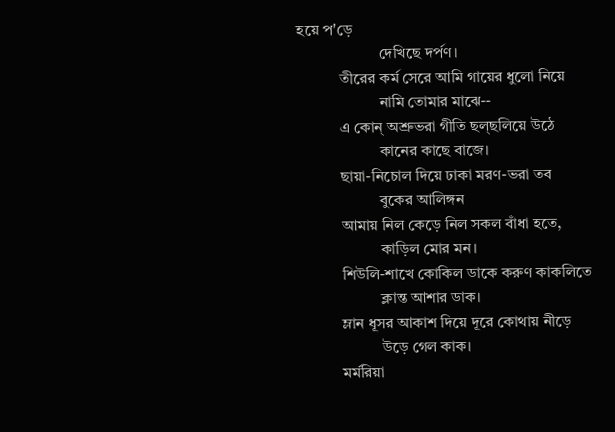হয়ে প'ড়ে
                     দেখিছে দর্পণ।
           তীরের কর্ম সেরে আমি গায়ের ধুলো নিয়ে
                     নামি তোমার মাঝে--
           এ কোন্‌ অশ্রুভরা গীতি ছল্‌ছলিয়ে উঠে
                     কানের কাছে বাজে।
           ছায়া-নিচোল দিয়ে ঢাকা মরণ-ভরা তব
                     বুকের আলিঙ্গন
           আমায় নিল কেড়ে নিল সকল বাঁধা হতে,
                     কাড়িল মোর মন।
           শিউলি-শাখে কোকিল ডাকে করুণ কাকলিতে
                     ক্লান্ত আশার ডাক।
           ম্লান ধূসর আকাশ দিয়ে দূরে কোথায় নীড়ে
                     উড়ে গেল কাক।
           মর্মরিয়া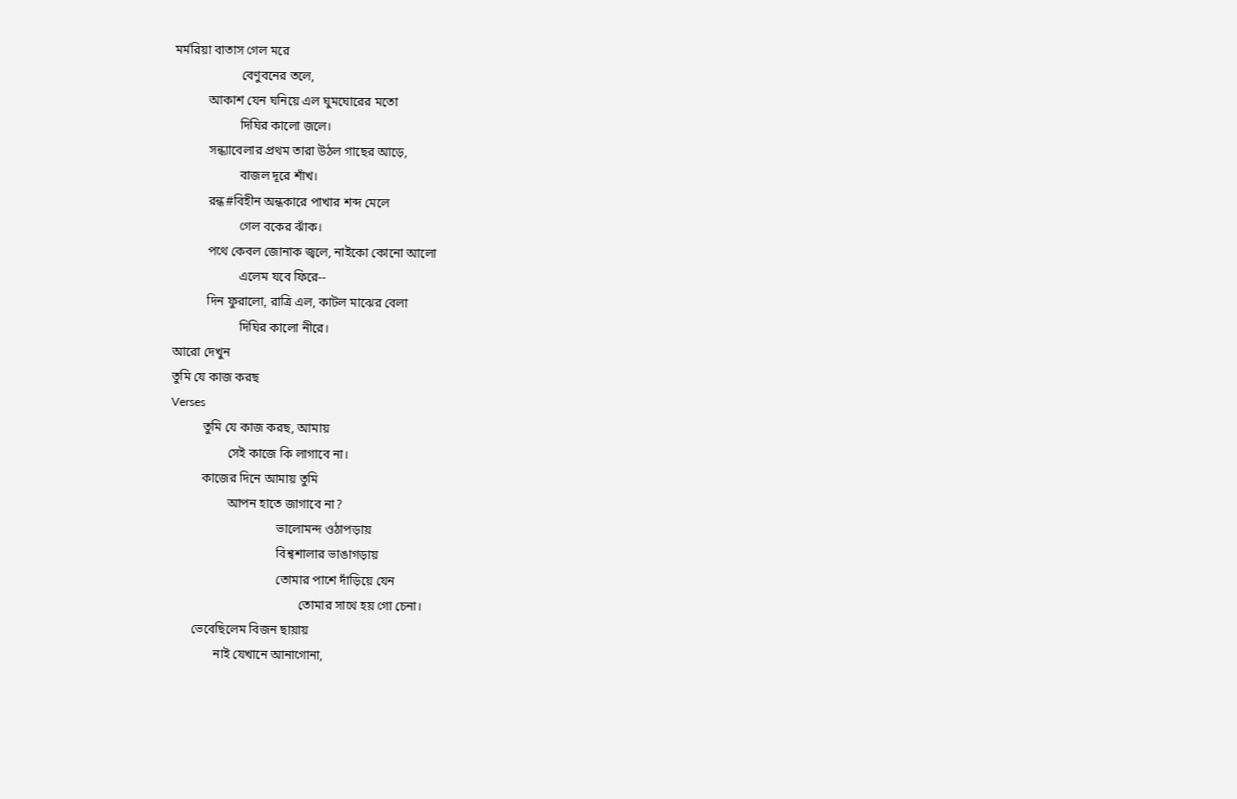মর্মরিয়া বাতাস গেল মরে
                     বেণুবনের তলে,
           আকাশ যেন ঘনিয়ে এল ঘুমঘোরের মতো
                     দিঘির কালো জলে।
           সন্ধ্যাবেলার প্রথম তারা উঠল গাছের আড়ে,
                     বাজল দূরে শাঁখ।
           রন্ধ#বিহীন অন্ধকারে পাখার শব্দ মেলে
                     গেল বকের ঝাঁক।
           পথে কেবল জোনাক জ্বলে, নাইকো কোনো আলো
                     এলেম যবে ফিরে--
           দিন ফুরালো, রাত্রি এল, কাটল মাঝের বেলা
                     দিঘির কালো নীরে।
আরো দেখুন
তুমি যে কাজ করছ
Verses
          তুমি যে কাজ করছ, আমায়
                  সেই কাজে কি লাগাবে না।
          কাজের দিনে আমায় তুমি
                  আপন হাতে জাগাবে না?
                                  ভালোমন্দ ওঠাপড়ায়
                                  বিশ্বশালার ভাঙাগড়ায়
                                  তোমার পাশে দাঁড়িয়ে যেন
                                         তোমার সাথে হয় গো চেনা।
       ভেবেছিলেম বিজন ছায়ায়
              নাই যেখানে আনাগোনা,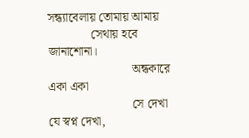সন্ধ্যাবেলায় তোমায় আমায়
              সেথায় হবে জানাশোনা।
                           অন্ধকারে একা একা
                           সে দেখা যে স্বপ্ন দেখা,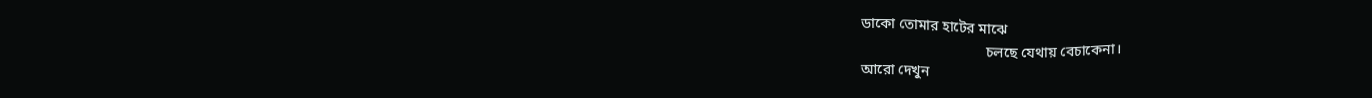ডাকো তোমার হাটের মাঝে
                                  চলছে যেথায় বেচাকেনা।
আরো দেখুন